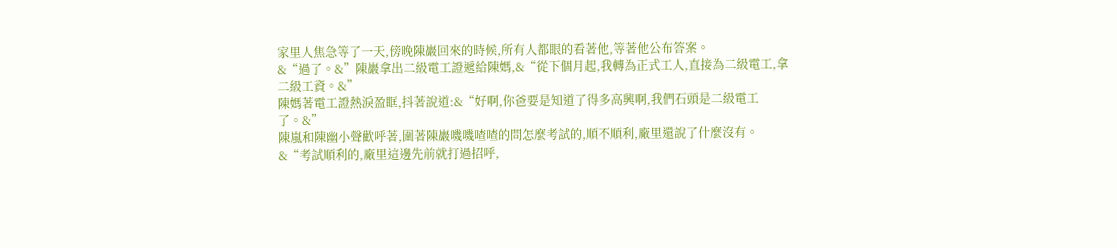家里人焦急等了一天,傍晚陳巖回來的時候,所有人都眼的看著他,等著他公布答案。
&“過了。&”陳巖拿出二級電工證遞給陳媽,&“從下個月起,我轉為正式工人,直接為二級電工,拿二級工資。&”
陳媽著電工證熱淚盈眶,抖著說道:&“好啊,你爸要是知道了得多高興啊,我們石頭是二級電工了。&”
陳嵐和陳幽小聲歡呼著,圍著陳巖嘰嘰喳喳的問怎麼考試的,順不順利,廠里還說了什麼沒有。
&“考試順利的,廠里這邊先前就打過招呼,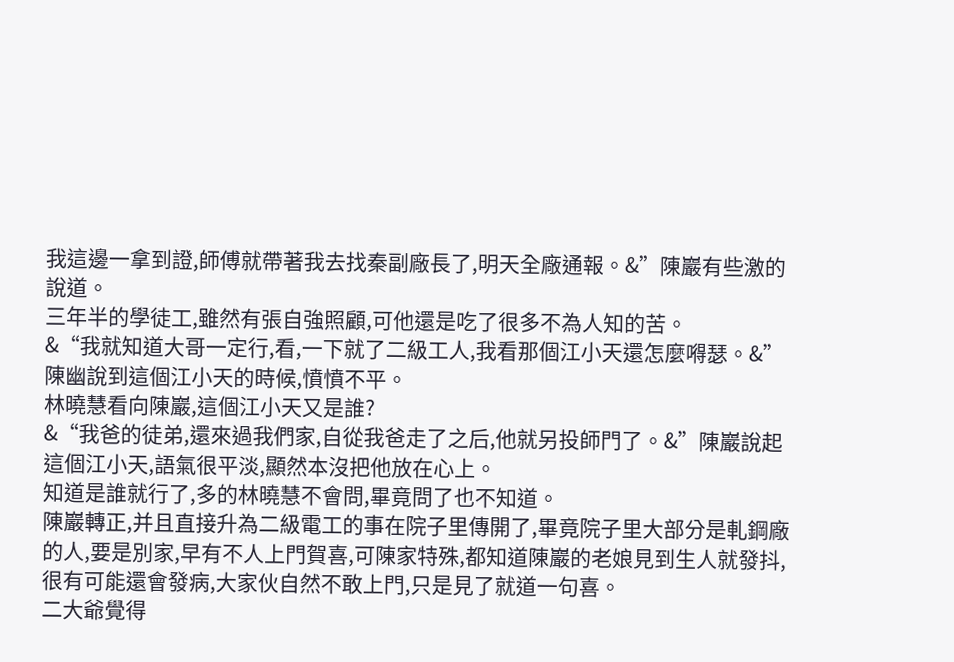我這邊一拿到證,師傅就帶著我去找秦副廠長了,明天全廠通報。&”陳巖有些激的說道。
三年半的學徒工,雖然有張自強照顧,可他還是吃了很多不為人知的苦。
&“我就知道大哥一定行,看,一下就了二級工人,我看那個江小天還怎麼嘚瑟。&”陳幽說到這個江小天的時候,憤憤不平。
林曉慧看向陳巖,這個江小天又是誰?
&“我爸的徒弟,還來過我們家,自從我爸走了之后,他就另投師門了。&”陳巖說起這個江小天,語氣很平淡,顯然本沒把他放在心上。
知道是誰就行了,多的林曉慧不會問,畢竟問了也不知道。
陳巖轉正,并且直接升為二級電工的事在院子里傳開了,畢竟院子里大部分是軋鋼廠的人,要是別家,早有不人上門賀喜,可陳家特殊,都知道陳巖的老娘見到生人就發抖,很有可能還會發病,大家伙自然不敢上門,只是見了就道一句喜。
二大爺覺得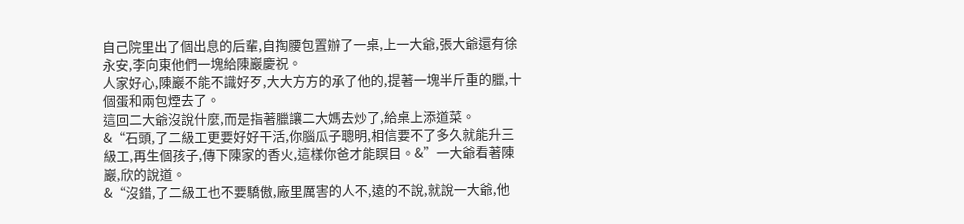自己院里出了個出息的后輩,自掏腰包置辦了一桌,上一大爺,張大爺還有徐永安,李向東他們一塊給陳巖慶祝。
人家好心,陳巖不能不識好歹,大大方方的承了他的,提著一塊半斤重的臘,十個蛋和兩包煙去了。
這回二大爺沒說什麼,而是指著臘讓二大媽去炒了,給桌上添道菜。
&“石頭,了二級工更要好好干活,你腦瓜子聰明,相信要不了多久就能升三級工,再生個孩子,傳下陳家的香火,這樣你爸才能瞑目。&”一大爺看著陳巖,欣的說道。
&“沒錯,了二級工也不要驕傲,廠里厲害的人不,遠的不說,就說一大爺,他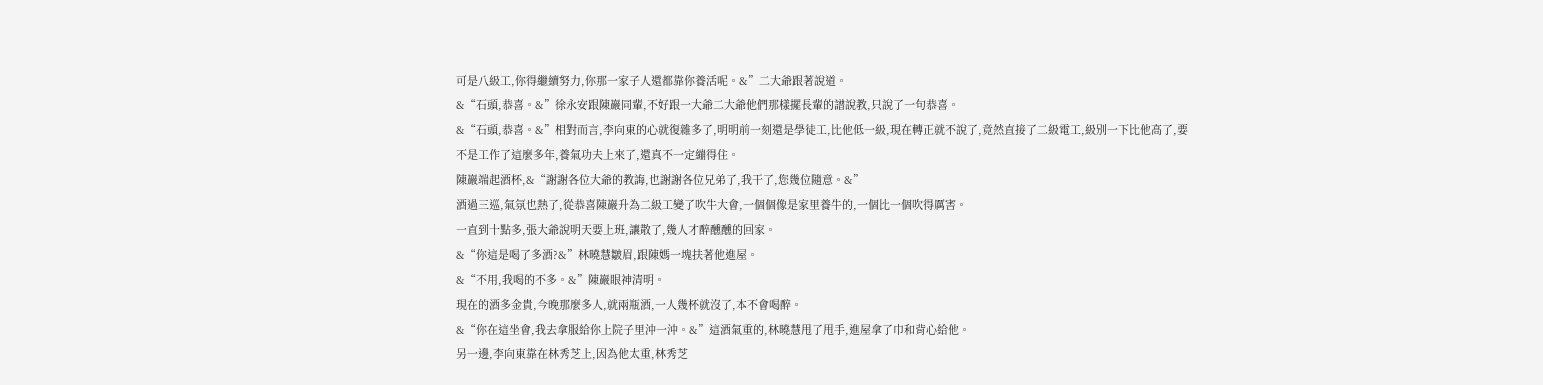可是八級工,你得繼續努力,你那一家子人還都靠你養活呢。&”二大爺跟著說道。
&“石頭,恭喜。&”徐永安跟陳巖同輩,不好跟一大爺二大爺他們那樣擺長輩的譜說教,只說了一句恭喜。
&“石頭,恭喜。&”相對而言,李向東的心就復雜多了,明明前一刻還是學徒工,比他低一級,現在轉正就不說了,竟然直接了二級電工,級別一下比他高了,要不是工作了這麼多年,養氣功夫上來了,還真不一定繃得住。
陳巖端起酒杯,&“謝謝各位大爺的教誨,也謝謝各位兄弟了,我干了,您幾位隨意。&”
酒過三巡,氣氛也熱了,從恭喜陳巖升為二級工變了吹牛大會,一個個像是家里養牛的,一個比一個吹得厲害。
一直到十點多,張大爺說明天要上班,讓散了,幾人才醉醺醺的回家。
&“你這是喝了多酒?&”林曉慧皺眉,跟陳媽一塊扶著他進屋。
&“不用,我喝的不多。&”陳巖眼神清明。
現在的酒多金貴,今晚那麼多人,就兩瓶酒,一人幾杯就沒了,本不會喝醉。
&“你在這坐會,我去拿服給你上院子里沖一沖。&”這酒氣重的,林曉慧甩了甩手,進屋拿了巾和背心給他。
另一邊,李向東靠在林秀芝上,因為他太重,林秀芝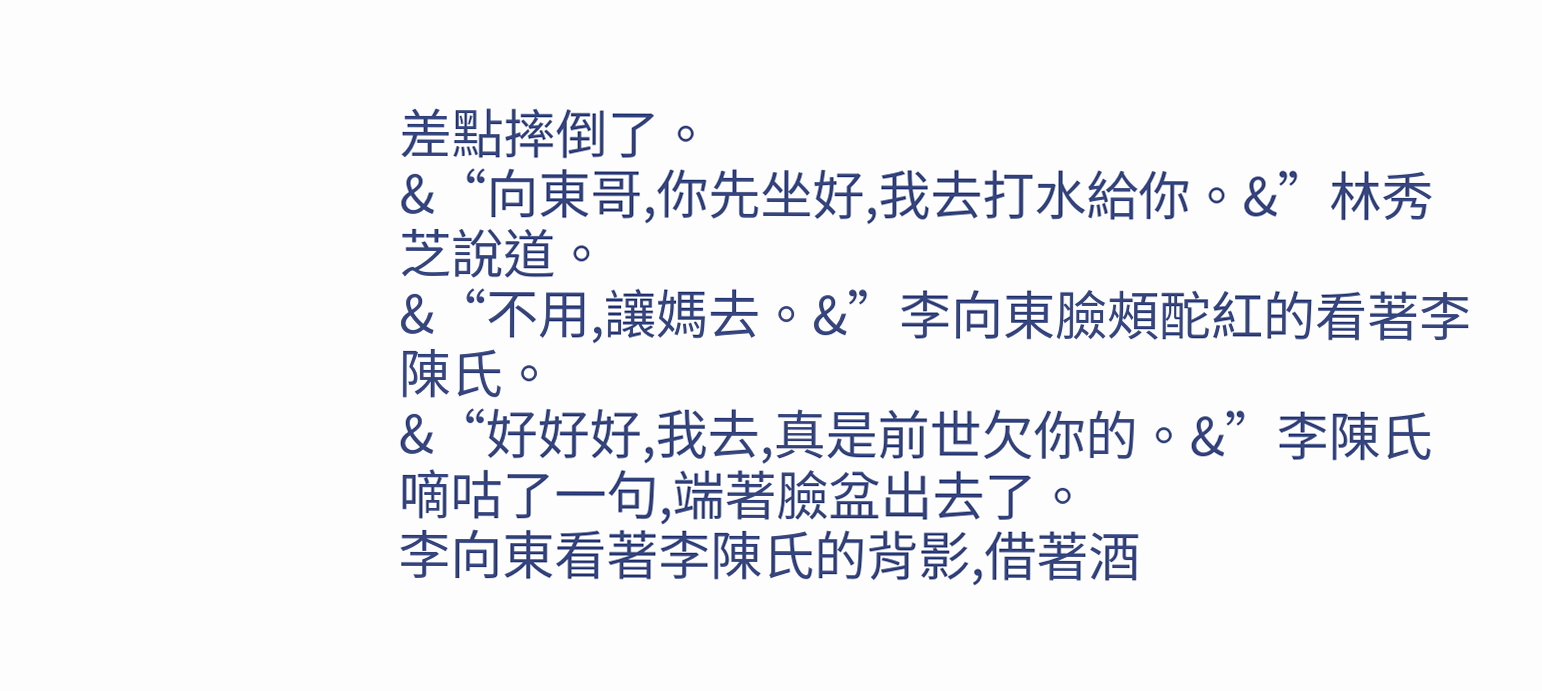差點摔倒了。
&“向東哥,你先坐好,我去打水給你。&”林秀芝說道。
&“不用,讓媽去。&”李向東臉頰酡紅的看著李陳氏。
&“好好好,我去,真是前世欠你的。&”李陳氏嘀咕了一句,端著臉盆出去了。
李向東看著李陳氏的背影,借著酒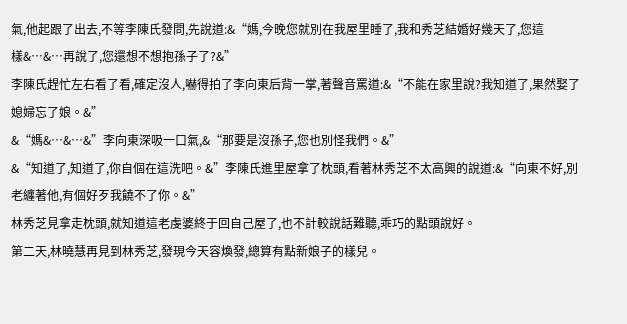氣,他起跟了出去,不等李陳氏發問,先說道:&“媽,今晚您就別在我屋里睡了,我和秀芝結婚好幾天了,您這樣&…&…再說了,您還想不想抱孫子了?&”
李陳氏趕忙左右看了看,確定沒人,嚇得拍了李向東后背一掌,著聲音罵道:&“不能在家里說?我知道了,果然娶了媳婦忘了娘。&”
&“媽&…&…&”李向東深吸一口氣,&“那要是沒孫子,您也別怪我們。&”
&“知道了,知道了,你自個在這洗吧。&”李陳氏進里屋拿了枕頭,看著林秀芝不太高興的說道:&“向東不好,別老纏著他,有個好歹我饒不了你。&”
林秀芝見拿走枕頭,就知道這老虔婆終于回自己屋了,也不計較說話難聽,乖巧的點頭說好。
第二天,林曉慧再見到林秀芝,發現今天容煥發,總算有點新娘子的樣兒。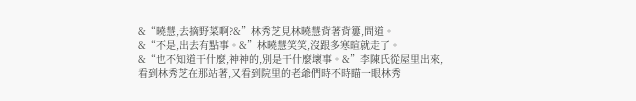&“曉慧,去摘野菜啊?&”林秀芝見林曉慧背著背簍,問道。
&“不是,出去有點事。&”林曉慧笑笑,沒跟多寒暄就走了。
&“也不知道干什麼,神神的,別是干什麼壞事。&”李陳氏從屋里出來,看到林秀芝在那站著,又看到院里的老爺們時不時瞄一眼林秀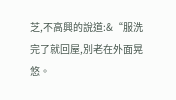芝,不高興的說道:&“服洗完了就回屋,別老在外面晃悠。